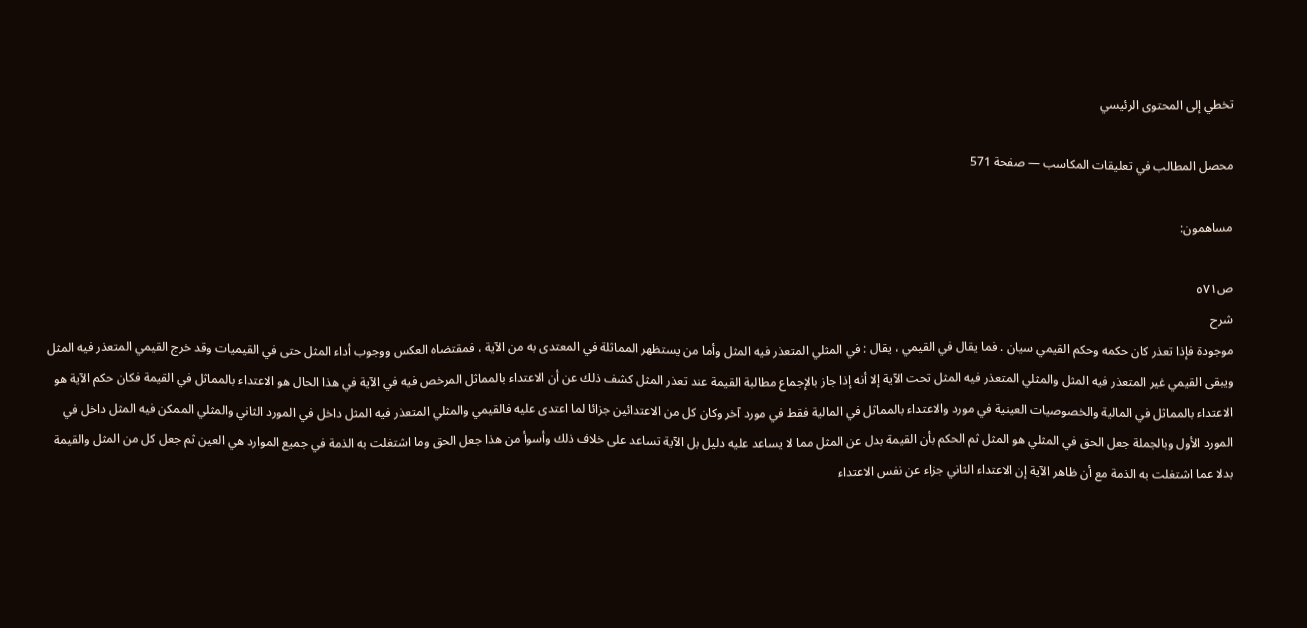تخطي إلى المحتوى الرئيسي

محصل المطالب في تعليقات المكاسب — صفحة 571

مساهمون:

ص٥٧١
شرح
موجودة فإذا تعذر كان حكمه وحكم القيمي سيان . فما يقال في القيمي ، يقال : في المثلي المتعذر فيه المثل وأما من يستظهر المماثلة في المعتدى به من الآية ، فمقتضاه العكس ووجوب أداء المثل حتى في القيميات وقد خرج القيمي المتعذر فيه المثل ويبقى القيمي غير المتعذر فيه المثل والمثلي المتعذر فيه المثل تحت الآية إلا أنه إذا جاز بالإجماع مطالبة القيمة عند تعذر المثل كشف ذلك عن أن الاعتداء بالمماثل المرخص فيه في الآية في هذا الحال هو الاعتداء بالمماثل في القيمة فكان حكم الآية هو الاعتداء بالمماثل في المالية والخصوصيات العينية في مورد والاعتداء بالمماثل في المالية فقط في مورد آخر وكان كل من الاعتدائين جزائا لما اعتدى عليه فالقيمي والمثلي المتعذر فيه المثل داخل في المورد الثاني والمثلي الممكن فيه المثل داخل في المورد الأول وبالجملة جعل الحق في المثلي هو المثل ثم الحكم بأن القيمة بدل عن المثل مما لا يساعد عليه دليل بل الآية تساعد على خلاف ذلك وأسوأ من هذا جعل الحق وما اشتغلت به الذمة في جميع الموارد هي العين ثم جعل كل من المثل والقيمة بدلا عما اشتغلت به الذمة مع أن ظاهر الآية إن الاعتداء الثاني جزاء عن نفس الاعتداء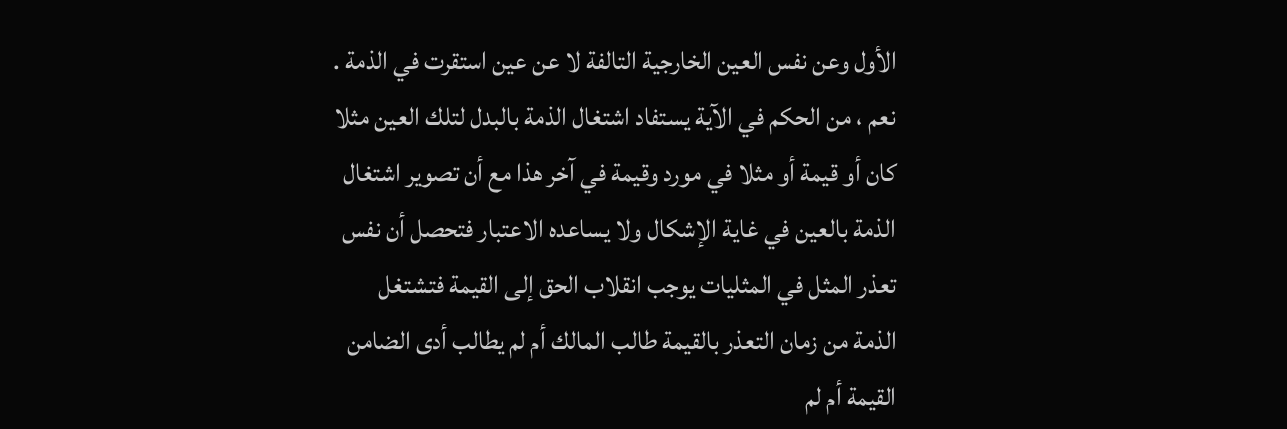الأول وعن نفس العين الخارجية التالفة لا عن عين استقرت في الذمة . نعم ، من الحكم في الآية يستفاد اشتغال الذمة بالبدل لتلك العين مثلا كان أو قيمة أو مثلا في مورد وقيمة في آخر هذا مع أن تصوير اشتغال الذمة بالعين في غاية الإشكال ولا يساعده الاعتبار فتحصل أن نفس تعذر المثل في المثليات يوجب انقلاب الحق إلى القيمة فتشتغل الذمة من زمان التعذر بالقيمة طالب المالك أم لم يطالب أدى الضامن القيمة أم لم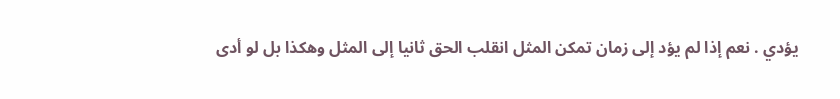يؤدي . نعم إذا لم يؤد إلى زمان تمكن المثل انقلب الحق ثانيا إلى المثل وهكذا بل لو أدى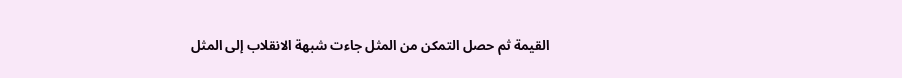القيمة ثم حصل التمكن من المثل جاءت شبهة الانقلاب إلى المثل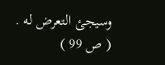وسيجئ التعرض له . ( ص 99 )